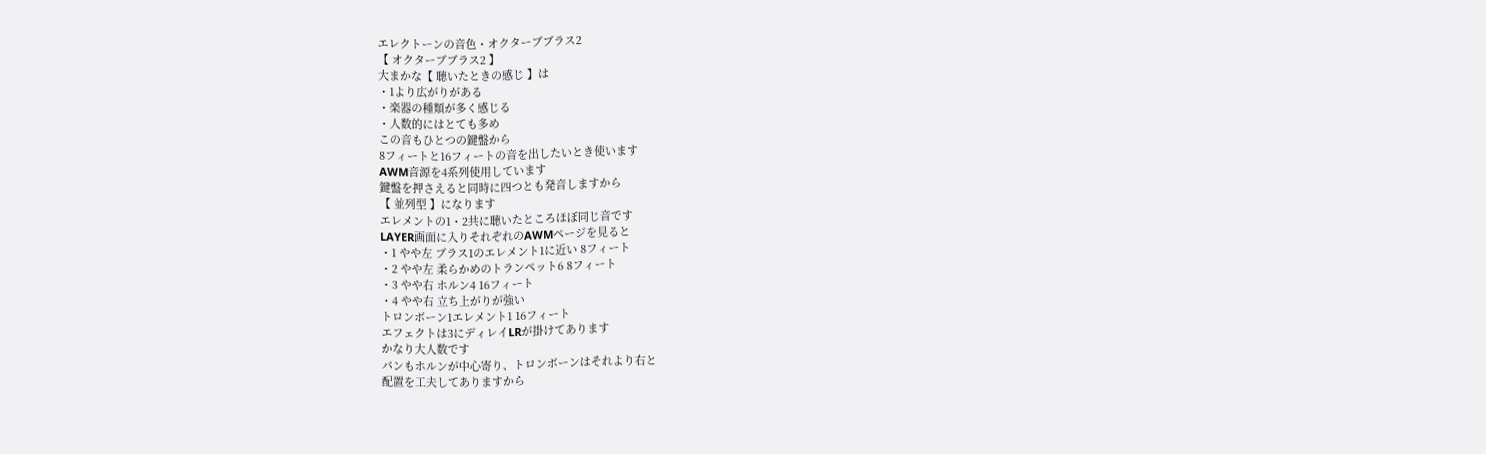エレクトーンの音色・オクターブブラス2
【 オクターブブラス2 】
大まかな【 聴いたときの感じ 】は
・1より広がりがある
・楽器の種類が多く感じる
・人数的にはとても多め
この音もひとつの鍵盤から
8フィートと16フィートの音を出したいとき使います
AWM音源を4系列使用しています
鍵盤を押さえると同時に四つとも発音しますから
【 並列型 】になります
エレメントの1・2共に聴いたところほぼ同じ音です
LAYER画面に入りそれぞれのAWMページを見ると
・1 やや左 ブラス1のエレメント1に近い 8フィート
・2 やや左 柔らかめのトランペット6 8フィート
・3 やや右 ホルン4 16フィート
・4 やや右 立ち上がりが強い
トロンボーン1エレメント1 16フィート
エフェクトは3にディレイLRが掛けてあります
かなり大人数です
パンもホルンが中心寄り、トロンボーンはそれより右と
配置を工夫してありますから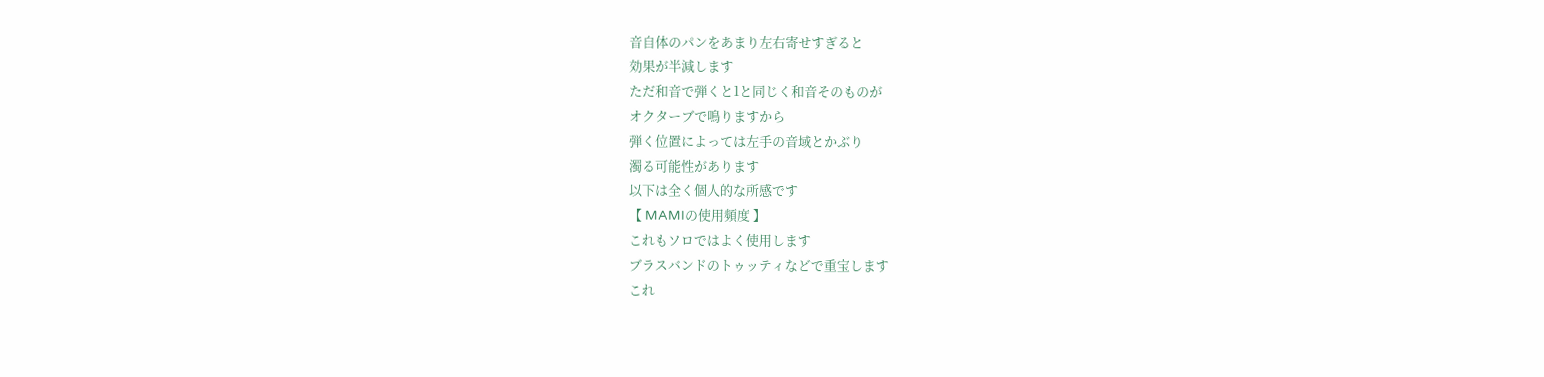音自体のパンをあまり左右寄せすぎると
効果が半減します
ただ和音で弾くと1と同じく和音そのものが
オクターブで鳴りますから
弾く位置によっては左手の音域とかぶり
濁る可能性があります
以下は全く個人的な所感です
【 MAMIの使用頻度 】
これもソロではよく使用します
ブラスバンドのトゥッティなどで重宝します
これ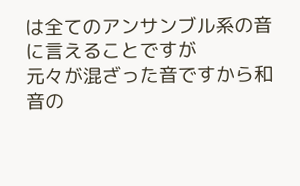は全てのアンサンブル系の音に言えることですが
元々が混ざった音ですから和音の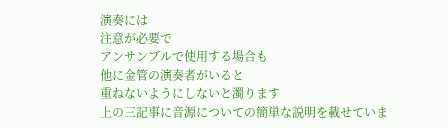演奏には
注意が必要で
アンサンブルで使用する場合も
他に金管の演奏者がいると
重ねないようにしないと濁ります
上の三記事に音源についての簡単な説明を載せていま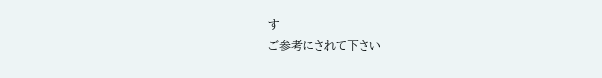す
ご参考にされて下さい